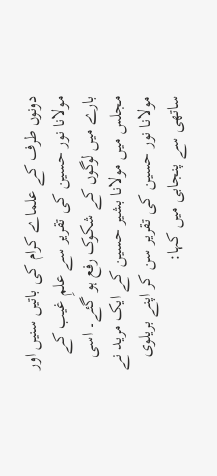دونوں طرف کے علماے کرام کی باتیں سنیں اور مولانا نور حسین کی تقریر سے علمِ غیب کے بارے میں لوگوں کے شکوک رفع ہو گئے۔ اسی مجلس میں مولانا بشیر حسین کے ایک مرید نے مولانا نور حسین کی تقریر سن کر اپنے بریلوی ساتھی سے پنجابی میں کہا: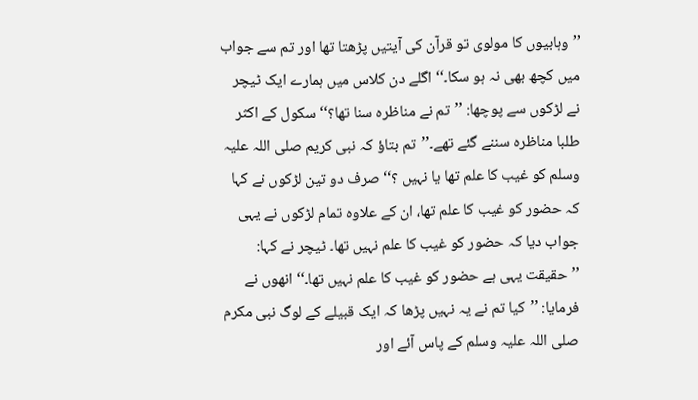’’وہابیوں کا مولوی تو قرآن کی آیتیں پڑھتا تھا اور تم سے جواب میں کچھ بھی نہ ہو سکا۔‘‘ اگلے دن کلاس میں ہمارے ایک ٹیچر نے لڑکوں سے پوچھا: ’’تم نے مناظرہ سنا تھا؟‘‘ سکول کے اکثر طلبا مناظرہ سننے گئے تھے۔’’تم بتاؤ کہ نبی کریم صلی اللہ علیہ وسلم کو غیب کا علم تھا یا نہیں ؟‘‘ صرف دو تین لڑکوں نے کہا کہ حضور کو غیب کا علم تھا، ان کے علاوہ تمام لڑکوں نے یہی جواب دیا کہ حضور کو غیب کا علم نہیں تھا۔ ٹیچر نے کہا: ’’حقیقت یہی ہے حضور کو غیب کا علم نہیں تھا۔‘‘ انھوں نے فرمایا: ’’کیا تم نے یہ نہیں پڑھا کہ ایک قبیلے کے لوگ نبی مکرم صلی اللہ علیہ وسلم کے پاس آئے اور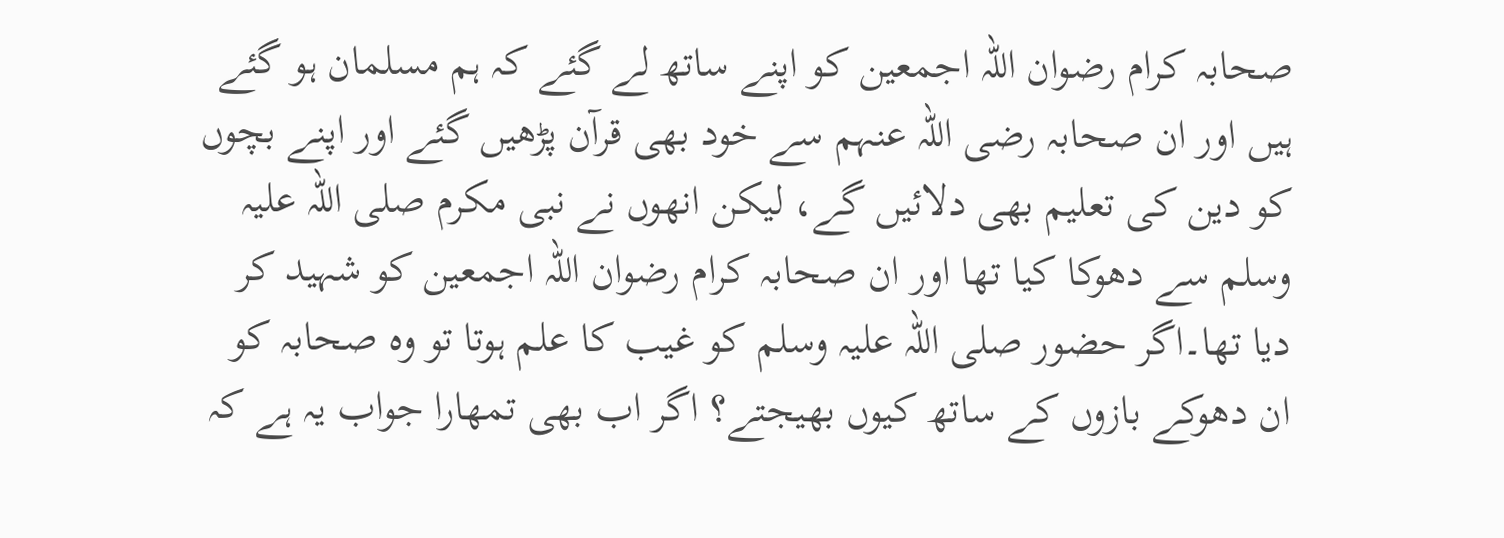صحابہ کرام رضوان اللہ اجمعین کو اپنے ساتھ لے گئے کہ ہم مسلمان ہو گئے ہیں اور ان صحابہ رضی اللہ عنہم سے خود بھی قرآن پڑھیں گئے اور اپنے بچوں کو دین کی تعلیم بھی دلائیں گے، لیکن انھوں نے نبی مکرم صلی اللہ علیہ وسلم سے دھوکا کیا تھا اور ان صحابہ کرام رضوان اللہ اجمعین کو شہید کر دیا تھا۔اگر حضور صلی اللہ علیہ وسلم کو غیب کا علم ہوتا تو وہ صحابہ کو ان دھوکے بازوں کے ساتھ کیوں بھیجتے؟ اگر اب بھی تمھارا جواب یہ ہے کہ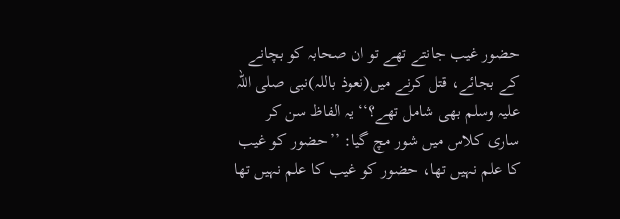حضور غیب جانتے تھے تو ان صحابہ کو بچانے کے بجائے، قتل کرنے میں(نعوذ باللہ)نبی صلی اللہ علیہ وسلم بھی شامل تھے؟‘‘ یہ الفاظ سن کر ساری کلاس میں شور مچ گیا: ’’حضور کو غیب کا علم نہیں تھا، حضور کو غیب کا علم نہیں تھا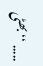..... ‘‘ بھٹی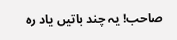صاحب! یہ چند باتیں یاد رہ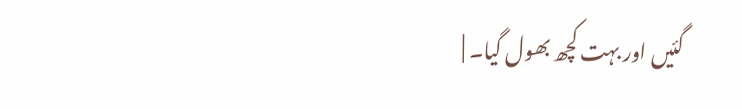گئیں اور بہت کچھ بھول گیا۔ |